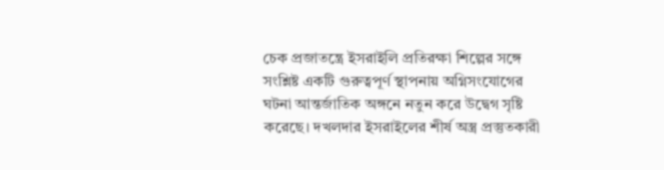চেক প্রজাতন্ত্রে ইসরাইলি প্রতিরক্ষা শিল্পের সঙ্গে সংশ্লিষ্ট একটি গুরুত্বপূর্ণ স্থাপনায় অগ্নিসংযোগের ঘটনা আন্তর্জাতিক অঙ্গনে নতুন করে উদ্বেগ সৃষ্টি করেছে। দখলদার ইসরাইলের শীর্ষ অস্ত্র প্রস্তুতকারী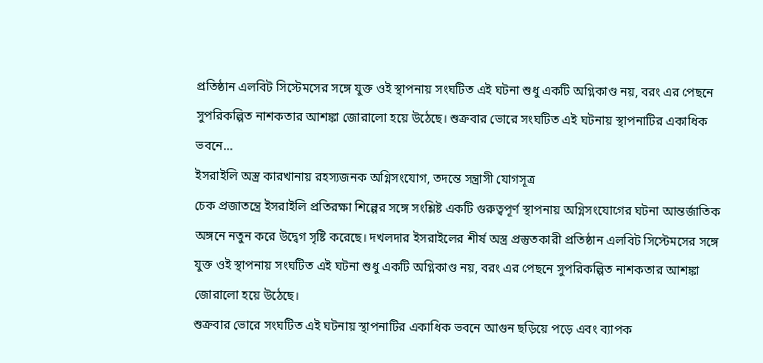প্রতিষ্ঠান এলবিট সিস্টেমসের সঙ্গে যুক্ত ওই স্থাপনায় সংঘটিত এই ঘটনা শুধু একটি অগ্নিকাণ্ড নয়, বরং এর পেছনে সুপরিকল্পিত নাশকতার আশঙ্কা জোরালো হয়ে উঠেছে। শুক্রবার ভোরে সংঘটিত এই ঘটনায় স্থাপনাটির একাধিক ভবনে…
ইসরাইলি অস্ত্র কারখানায় রহস্যজনক অগ্নিসংযোগ, তদন্তে সন্ত্রাসী যোগসূত্র
চেক প্রজাতন্ত্রে ইসরাইলি প্রতিরক্ষা শিল্পের সঙ্গে সংশ্লিষ্ট একটি গুরুত্বপূর্ণ স্থাপনায় অগ্নিসংযোগের ঘটনা আন্তর্জাতিক অঙ্গনে নতুন করে উদ্বেগ সৃষ্টি করেছে। দখলদার ইসরাইলের শীর্ষ অস্ত্র প্রস্তুতকারী প্রতিষ্ঠান এলবিট সিস্টেমসের সঙ্গে যুক্ত ওই স্থাপনায় সংঘটিত এই ঘটনা শুধু একটি অগ্নিকাণ্ড নয়, বরং এর পেছনে সুপরিকল্পিত নাশকতার আশঙ্কা জোরালো হয়ে উঠেছে।
শুক্রবার ভোরে সংঘটিত এই ঘটনায় স্থাপনাটির একাধিক ভবনে আগুন ছড়িয়ে পড়ে এবং ব্যাপক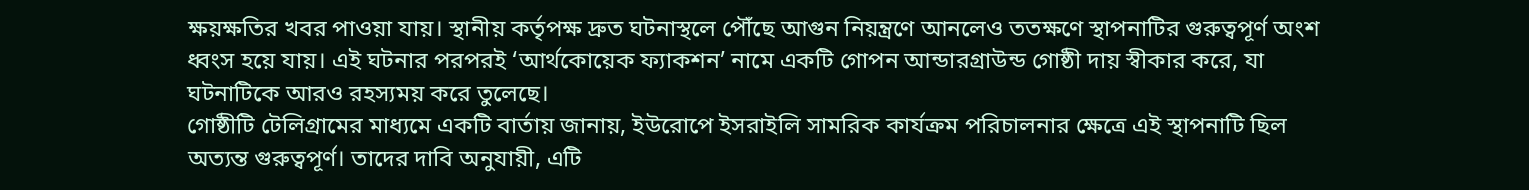ক্ষয়ক্ষতির খবর পাওয়া যায়। স্থানীয় কর্তৃপক্ষ দ্রুত ঘটনাস্থলে পৌঁছে আগুন নিয়ন্ত্রণে আনলেও ততক্ষণে স্থাপনাটির গুরুত্বপূর্ণ অংশ ধ্বংস হয়ে যায়। এই ঘটনার পরপরই ‘আর্থকোয়েক ফ্যাকশন’ নামে একটি গোপন আন্ডারগ্রাউন্ড গোষ্ঠী দায় স্বীকার করে, যা ঘটনাটিকে আরও রহস্যময় করে তুলেছে।
গোষ্ঠীটি টেলিগ্রামের মাধ্যমে একটি বার্তায় জানায়, ইউরোপে ইসরাইলি সামরিক কার্যক্রম পরিচালনার ক্ষেত্রে এই স্থাপনাটি ছিল অত্যন্ত গুরুত্বপূর্ণ। তাদের দাবি অনুযায়ী, এটি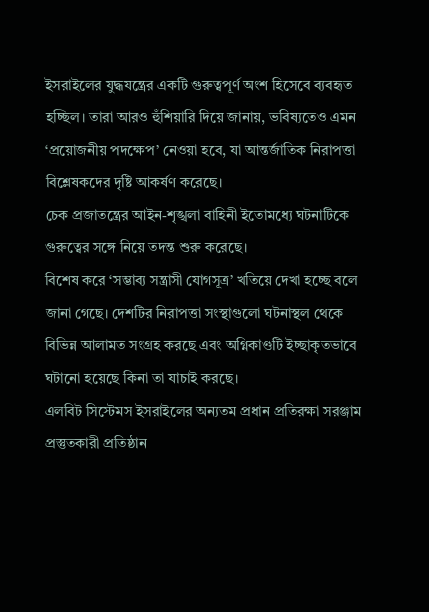ইসরাইলের যুদ্ধযন্ত্রের একটি গুরুত্বপূর্ণ অংশ হিসেবে ব্যবহৃত হচ্ছিল। তারা আরও হুঁশিয়ারি দিয়ে জানায়, ভবিষ্যতেও এমন ‘প্রয়োজনীয় পদক্ষেপ’ নেওয়া হবে, যা আন্তর্জাতিক নিরাপত্তা বিশ্লেষকদের দৃষ্টি আকর্ষণ করেছে।
চেক প্রজাতন্ত্রের আইন-শৃঙ্খলা বাহিনী ইতোমধ্যে ঘটনাটিকে গুরুত্বের সঙ্গে নিয়ে তদন্ত শুরু করেছে।
বিশেষ করে ‘সম্ভাব্য সন্ত্রাসী যোগসূত্র’ খতিয়ে দেখা হচ্ছে বলে জানা গেছে। দেশটির নিরাপত্তা সংস্থাগুলো ঘটনাস্থল থেকে বিভিন্ন আলামত সংগ্রহ করছে এবং অগ্নিকাণ্ডটি ইচ্ছাকৃতভাবে ঘটানো হয়েছে কিনা তা যাচাই করছে।
এলবিট সিস্টেমস ইসরাইলের অন্যতম প্রধান প্রতিরক্ষা সরঞ্জাম প্রস্তুতকারী প্রতিষ্ঠান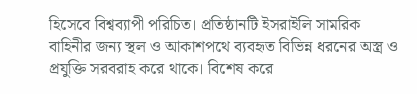হিসেবে বিশ্বব্যাপী পরিচিত। প্রতিষ্ঠানটি ইসরাইলি সামরিক বাহিনীর জন্য স্থল ও আকাশপথে ব্যবহৃত বিভিন্ন ধরনের অস্ত্র ও প্রযুক্তি সরবরাহ করে থাকে। বিশেষ করে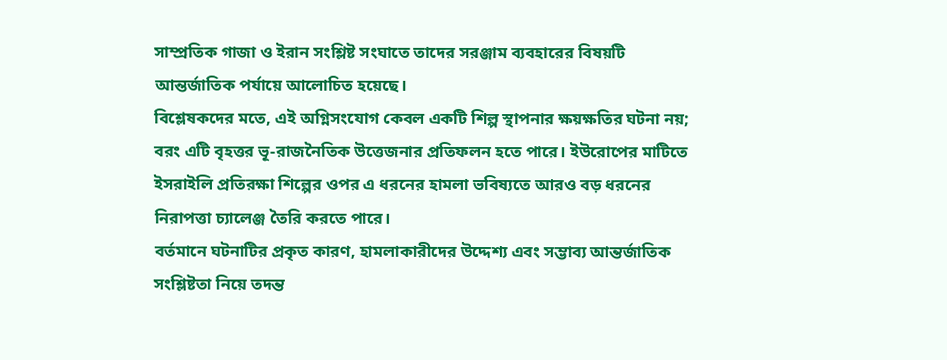সাম্প্রতিক গাজা ও ইরান সংশ্লিষ্ট সংঘাতে তাদের সরঞ্জাম ব্যবহারের বিষয়টি আন্তর্জাতিক পর্যায়ে আলোচিত হয়েছে।
বিশ্লেষকদের মতে, এই অগ্নিসংযোগ কেবল একটি শিল্প স্থাপনার ক্ষয়ক্ষতির ঘটনা নয়; বরং এটি বৃহত্তর ভূ-রাজনৈতিক উত্তেজনার প্রতিফলন হতে পারে। ইউরোপের মাটিতে ইসরাইলি প্রতিরক্ষা শিল্পের ওপর এ ধরনের হামলা ভবিষ্যতে আরও বড় ধরনের নিরাপত্তা চ্যালেঞ্জ তৈরি করতে পারে।
বর্তমানে ঘটনাটির প্রকৃত কারণ, হামলাকারীদের উদ্দেশ্য এবং সম্ভাব্য আন্তর্জাতিক সংশ্লিষ্টতা নিয়ে তদন্ত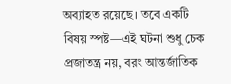অব্যাহত রয়েছে। তবে একটি বিষয় স্পষ্ট—এই ঘটনা শুধু চেক প্রজাতন্ত্র নয়, বরং আন্তর্জাতিক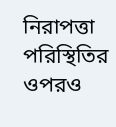নিরাপত্তা পরিস্থিতির ওপরও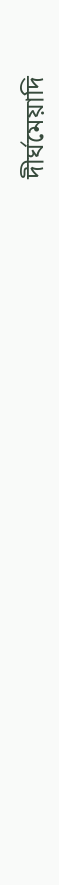দীর্ঘমেয়াদি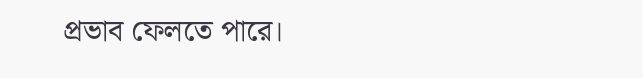প্রভাব ফেলতে পারে।